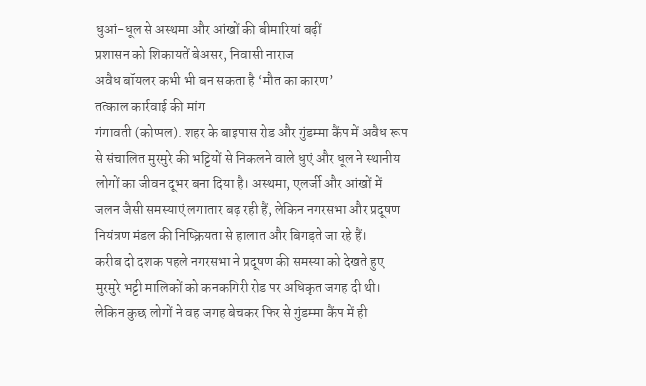धुआं-धूल से अस्थमा और आंखों की बीमारियां बढ़ीं
प्रशासन को शिकायतें बेअसर, निवासी नाराज
अवैध बॉयलर कभी भी बन सकता है ‘मौत का कारण’
तत्काल कार्रवाई की मांग
गंगावती (कोप्पल). शहर के बाइपास रोड और गुंडम्मा कैंप में अवैध रूप से संचालित मुरमुरे की भट्टियों से निकलने वाले धुएं और धूल ने स्थानीय लोगों का जीवन दूभर बना दिया है। अस्थमा, एलर्जी और आंखों में जलन जैसी समस्याएं लगातार बढ़ रही हैं, लेकिन नगरसभा और प्रदूषण नियंत्रण मंडल की निष्क्रियता से हालात और बिगड़ते जा रहे हैं।
करीब दो दशक पहले नगरसभा ने प्रदूषण की समस्या को देखते हुए मुरमुरे भट्टी मालिकों को कनकगिरी रोड पर अधिकृत जगह दी थी। लेकिन कुछ लोगों ने वह जगह बेचकर फिर से गुंडम्मा कैंप में ही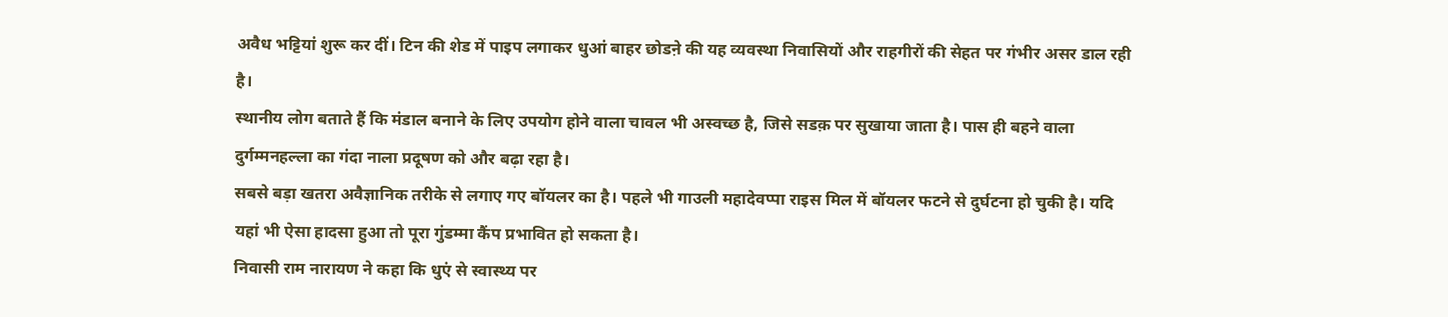अवैध भट्टियां शुरू कर दीं। टिन की शेड में पाइप लगाकर धुआं बाहर छोडऩे की यह व्यवस्था निवासियों और राहगीरों की सेहत पर गंभीर असर डाल रही है।
स्थानीय लोग बताते हैं कि मंडाल बनाने के लिए उपयोग होने वाला चावल भी अस्वच्छ है, जिसे सडक़ पर सुखाया जाता है। पास ही बहने वाला दुर्गम्मनहल्ला का गंदा नाला प्रदूषण को और बढ़ा रहा है।
सबसे बड़ा खतरा अवैज्ञानिक तरीके से लगाए गए बॉयलर का है। पहले भी गाउली महादेवप्पा राइस मिल में बॉयलर फटने से दुर्घटना हो चुकी है। यदि यहां भी ऐसा हादसा हुआ तो पूरा गुंडम्मा कैंप प्रभावित हो सकता है।
निवासी राम नारायण ने कहा कि धुएं से स्वास्थ्य पर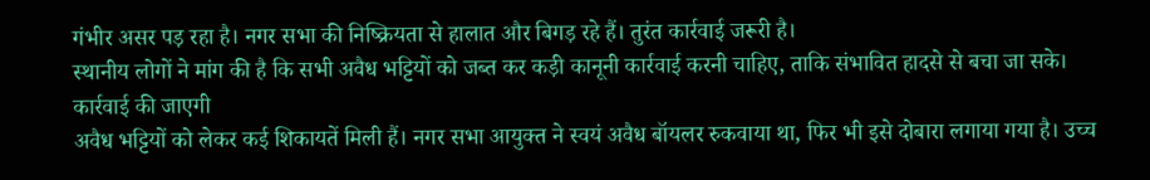गंभीर असर पड़ रहा है। नगर सभा की निष्क्रियता से हालात और बिगड़ रहे हैं। तुरंत कार्रवाई जरूरी है।
स्थानीय लोगों ने मांग की है कि सभी अवैध भट्टियों को जब्त कर कड़ी कानूनी कार्रवाई करनी चाहिए, ताकि संभावित हादसे से बचा जा सके।
कार्रवाई की जाएगी
अवैध भट्टियों को लेकर कई शिकायतें मिली हैं। नगर सभा आयुक्त ने स्वयं अवैध बॉयलर रुकवाया था, फिर भी इसे दोबारा लगाया गया है। उच्च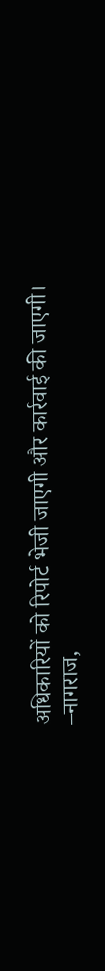अधिकारियों को रिपोर्ट भेजी जाएगी और कार्रवाई की जाएगी।
–नागराज,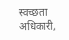स्वच्छता अधिकारी,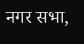नगर सभा,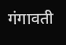गंगावती